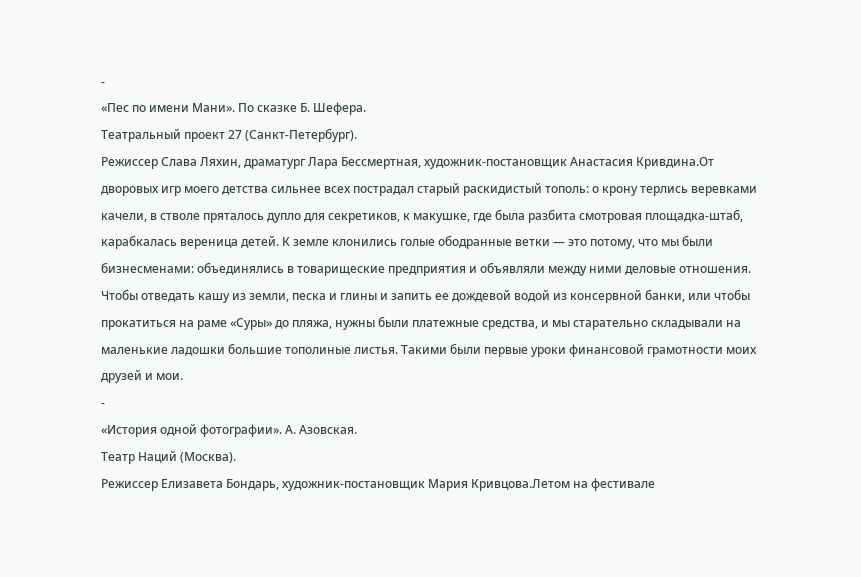-
«Пес по имени Мани». По сказке Б. Шефера.
Театральный проект 27 (Санкт-Петербург).
Режиссер Слава Ляхин, драматург Лара Бессмертная, художник-постановщик Анастасия Кривдина.От дворовых игр моего детства сильнее всех пострадал старый раскидистый тополь: о крону терлись веревками качели, в стволе пряталось дупло для секретиков, к макушке, где была разбита смотровая площадка-штаб, карабкалась вереница детей. К земле клонились голые ободранные ветки — это потому, что мы были бизнесменами: объединялись в товарищеские предприятия и объявляли между ними деловые отношения. Чтобы отведать кашу из земли, песка и глины и запить ее дождевой водой из консервной банки, или чтобы прокатиться на раме «Суры» до пляжа, нужны были платежные средства, и мы старательно складывали на маленькие ладошки большие тополиные листья. Такими были первые уроки финансовой грамотности моих друзей и мои.
-
«История одной фотографии». А. Азовская.
Театр Наций (Москва).
Режиссер Елизавета Бондарь, художник-постановщик Мария Кривцова.Летом на фестивале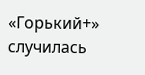«Горький+» случилась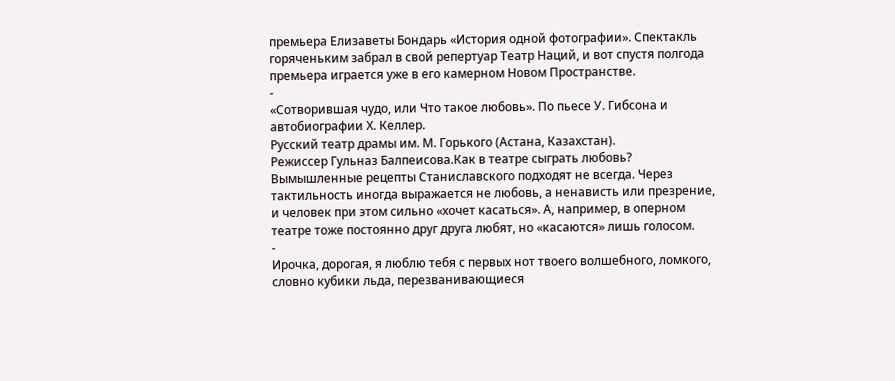премьера Елизаветы Бондарь «История одной фотографии». Спектакль горяченьким забрал в свой репертуар Театр Наций, и вот спустя полгода премьера играется уже в его камерном Новом Пространстве.
-
«Сотворившая чудо, или Что такое любовь». По пьесе У. Гибсона и автобиографии Х. Келлер.
Русский театр драмы им. М. Горького (Астана, Казахстан).
Режиссер Гульназ Балпеисова.Как в театре сыграть любовь? Вымышленные рецепты Станиславского подходят не всегда. Через тактильность иногда выражается не любовь, а ненависть или презрение, и человек при этом сильно «хочет касаться». А, например, в оперном театре тоже постоянно друг друга любят, но «касаются» лишь голосом.
-
Ирочка, дорогая, я люблю тебя с первых нот твоего волшебного, ломкого, словно кубики льда, перезванивающиеся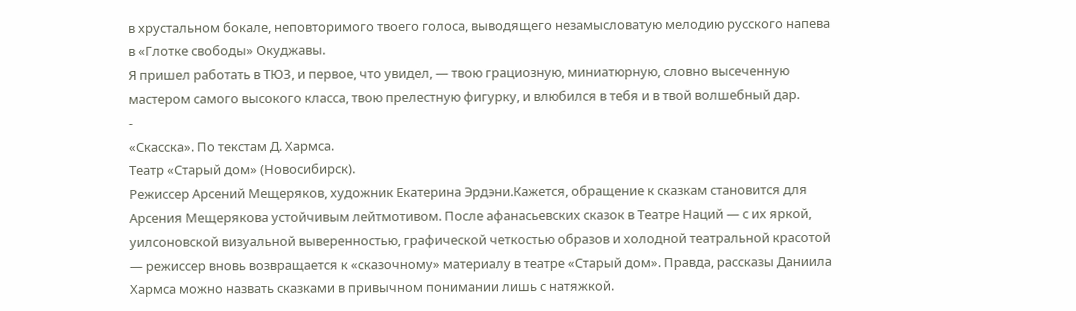в хрустальном бокале, неповторимого твоего голоса, выводящего незамысловатую мелодию русского напева в «Глотке свободы» Окуджавы.
Я пришел работать в ТЮЗ, и первое, что увидел, — твою грациозную, миниатюрную, словно высеченную мастером самого высокого класса, твою прелестную фигурку, и влюбился в тебя и в твой волшебный дар.
-
«Скасска». По текстам Д. Хармса.
Театр «Старый дом» (Новосибирск).
Режиссер Арсений Мещеряков, художник Екатерина Эрдэни.Кажется, обращение к сказкам становится для Арсения Мещерякова устойчивым лейтмотивом. После афанасьевских сказок в Театре Наций — с их яркой, уилсоновской визуальной выверенностью, графической четкостью образов и холодной театральной красотой — режиссер вновь возвращается к «сказочному» материалу в театре «Старый дом». Правда, рассказы Даниила Хармса можно назвать сказками в привычном понимании лишь с натяжкой.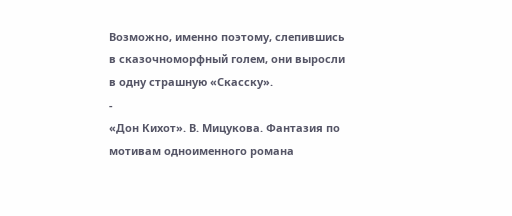Возможно, именно поэтому, слепившись в сказочноморфный голем, они выросли в одну страшную «Скасску».
-
«Дон Кихот». В. Мицукова. Фантазия по мотивам одноименного романа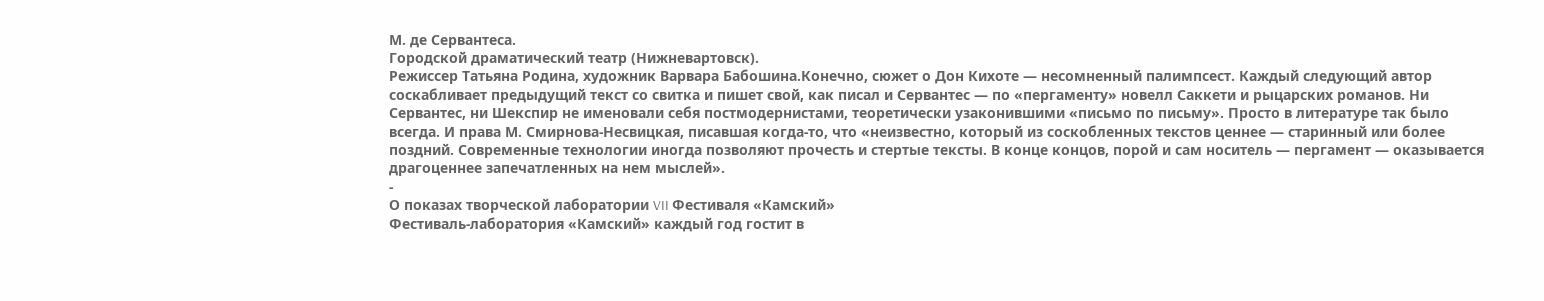М. де Сервантеса.
Городской драматический театр (Нижневартовск).
Режиссер Татьяна Родина, художник Варвара Бабошина.Конечно, сюжет о Дон Кихоте — несомненный палимпсест. Каждый следующий автор соскабливает предыдущий текст со свитка и пишет свой, как писал и Сервантес — по «пергаменту» новелл Саккети и рыцарских романов. Ни Сервантес, ни Шекспир не именовали себя постмодернистами, теоретически узаконившими «письмо по письму». Просто в литературе так было всегда. И права М. Смирнова-Несвицкая, писавшая когда-то, что «неизвестно, который из соскобленных текстов ценнее — старинный или более поздний. Современные технологии иногда позволяют прочесть и стертые тексты. В конце концов, порой и сам носитель — пергамент — оказывается драгоценнее запечатленных на нем мыслей».
-
О показах творческой лаборатории VII Фестиваля «Камский»
Фестиваль-лаборатория «Камский» каждый год гостит в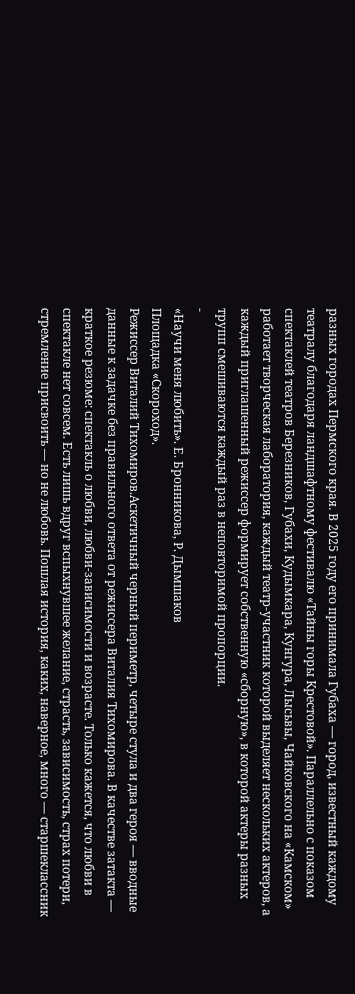разных городах Пермского края. В 2025 году его принимала Губаха — город, известный каждому театралу благодаря ландшафтному фестивалю «Тайны горы Крестовой». Параллельно с показом спектаклей театров Березников, Губахи, Кудымкара, Кунгура, Лысьвы, Чайковского на «Камском» работает творческая лаборатория, каждый театр-участник которой выделяет нескольких актеров, а каждый приглашенный режиссер формирует собственную «сборную», в которой актеры разных трупп смешиваются каждый раз в неповторимой пропорции.
-
«Научи меня любить». Е. Бронникова, Р. Дымшаков
Площадка «Скороход».
Режиссер Виталий Тихомиров.Аскетичный черный периметр, четыре стула и два героя — вводные данные к задачке без правильного ответа от режиссера Виталия Тихомирова. В качестве затакта — краткое резюме: спектакль о любви, любви-зависимости и возрасте. Только кажется, что любви в спектакле нет совсем. Есть лишь вдруг вспыхнувшее желание, страсть, зависимость, страх потери, стремление присвоить — но не любовь. Пошлая история, каких, наверное, много — старшеклассник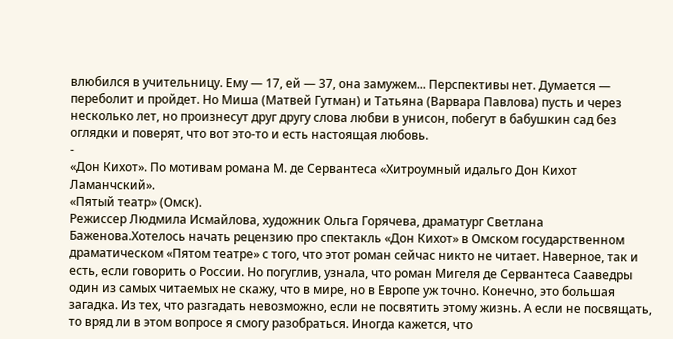влюбился в учительницу. Ему — 17, ей — 37, она замужем... Перспективы нет. Думается — переболит и пройдет. Но Миша (Матвей Гутман) и Татьяна (Варвара Павлова) пусть и через несколько лет, но произнесут друг другу слова любви в унисон, побегут в бабушкин сад без оглядки и поверят, что вот это-то и есть настоящая любовь.
-
«Дон Кихот». По мотивам романа М. де Сервантеса «Хитроумный идальго Дон Кихот Ламанчский».
«Пятый театр» (Омск).
Режиссер Людмила Исмайлова, художник Ольга Горячева, драматург Светлана Баженова.Хотелось начать рецензию про спектакль «Дон Кихот» в Омском государственном драматическом «Пятом театре» с того, что этот роман сейчас никто не читает. Наверное, так и есть, если говорить о России. Но погуглив, узнала, что роман Мигеля де Сервантеса Сааведры один из самых читаемых не скажу, что в мире, но в Европе уж точно. Конечно, это большая загадка. Из тех, что разгадать невозможно, если не посвятить этому жизнь. А если не посвящать, то вряд ли в этом вопросе я смогу разобраться. Иногда кажется, что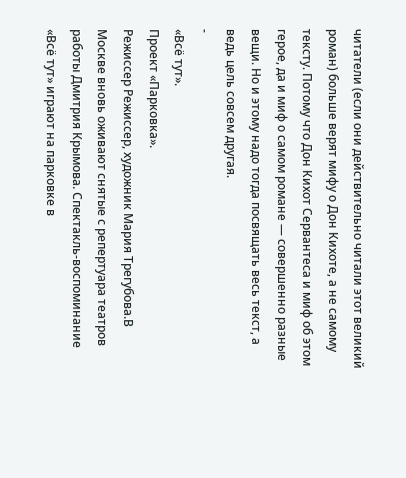читатели (если они действительно читали этот великий роман) больше верят мифу о Дон Кихоте, а не самому тексту. Потому что Дон Кихот Сервантеса и миф об этом герое, да и миф о самом романе — совершенно разные вещи. Но и этому надо тогда посвящать весь текст, а ведь цель совсем другая.
-
«Всё тут».
Проект «Парковка».
Режиссер Режиссер, художник Мария Трегубова.В Москве вновь оживают снятые с репертуара театров работы Дмитрия Крымова. Спектакль-воспоминание «Всё тут» играют на парковке в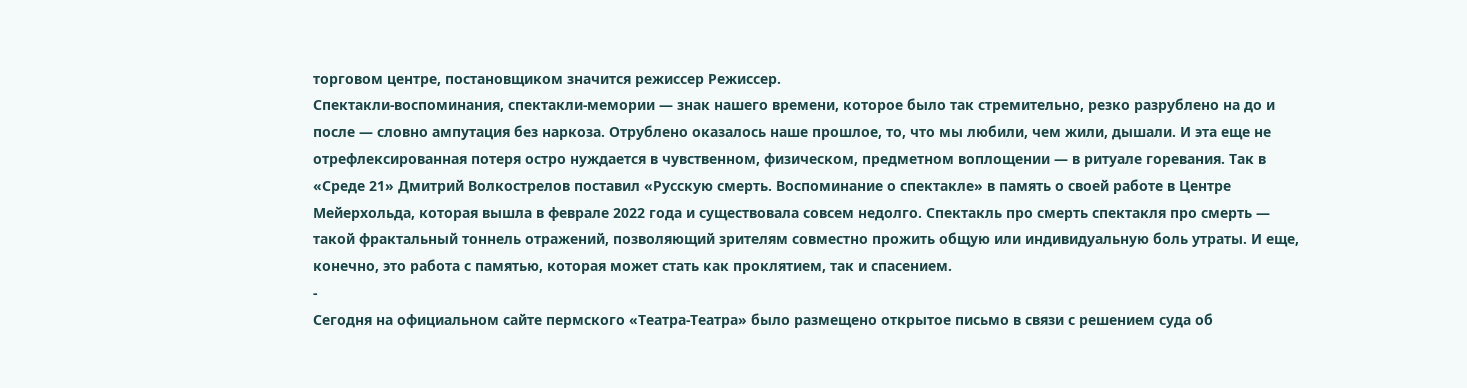торговом центре, постановщиком значится режиссер Режиссер.
Спектакли-воспоминания, спектакли-мемории — знак нашего времени, которое было так стремительно, резко разрублено на до и после — словно ампутация без наркоза. Отрублено оказалось наше прошлое, то, что мы любили, чем жили, дышали. И эта еще не отрефлексированная потеря остро нуждается в чувственном, физическом, предметном воплощении — в ритуале горевания. Так в «Среде 21» Дмитрий Волкострелов поставил «Русскую смерть. Воспоминание о спектакле» в память о своей работе в Центре Мейерхольда, которая вышла в феврале 2022 года и существовала совсем недолго. Спектакль про смерть спектакля про смерть — такой фрактальный тоннель отражений, позволяющий зрителям совместно прожить общую или индивидуальную боль утраты. И еще, конечно, это работа с памятью, которая может стать как проклятием, так и спасением.
-
Сегодня на официальном сайте пермского «Театра-Театра» было размещено открытое письмо в связи с решением суда об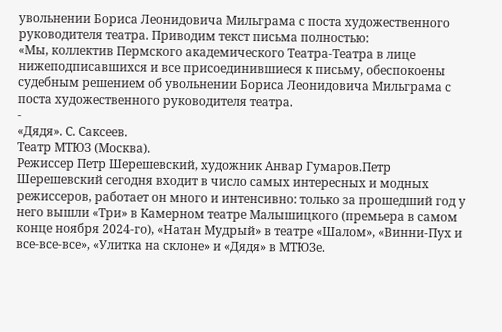увольнении Бориса Леонидовича Мильграма с поста художественного руководителя театра. Приводим текст письма полностью:
«Мы, коллектив Пермского академического Театра-Театра в лице нижеподписавшихся и все присоединившиеся к письму, обеспокоены судебным решением об увольнении Бориса Леонидовича Мильграма с поста художественного руководителя театра.
-
«Дядя». С. Саксеев.
Театр МТЮЗ (Москва).
Режиссер Петр Шерешевский, художник Анвар Гумаров.Петр Шерешевский сегодня входит в число самых интересных и модных режиссеров, работает он много и интенсивно: только за прошедший год у него вышли «Три» в Камерном театре Малышицкого (премьера в самом конце ноября 2024-го), «Натан Мудрый» в театре «Шалом», «Винни-Пух и все-все-все», «Улитка на склоне» и «Дядя» в МТЮЗе.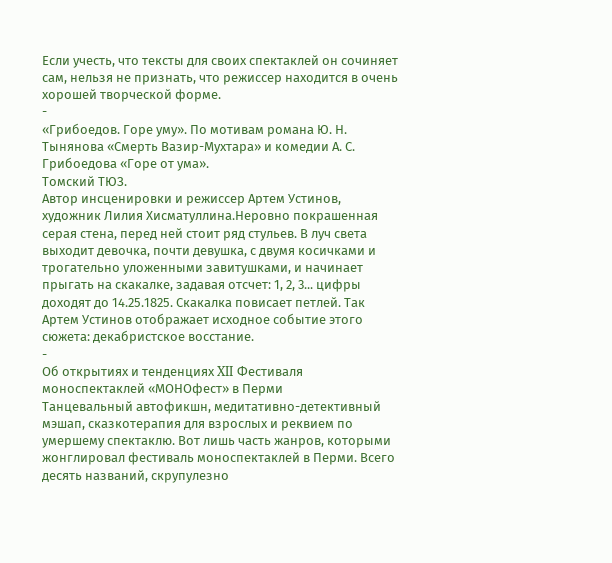Если учесть, что тексты для своих спектаклей он сочиняет сам, нельзя не признать, что режиссер находится в очень хорошей творческой форме.
-
«Грибоедов. Горе уму». По мотивам романа Ю. Н. Тынянова «Смерть Вазир-Мухтара» и комедии А. С. Грибоедова «Горе от ума».
Томский ТЮЗ.
Автор инсценировки и режиссер Артем Устинов, художник Лилия Хисматуллина.Неровно покрашенная серая стена, перед ней стоит ряд стульев. В луч света выходит девочка, почти девушка, с двумя косичками и трогательно уложенными завитушками, и начинает прыгать на скакалке, задавая отсчет: 1, 2, 3... цифры доходят до 14.25.1825. Скакалка повисает петлей. Так Артем Устинов отображает исходное событие этого сюжета: декабристское восстание.
-
Об открытиях и тенденциях XII Фестиваля моноспектаклей «МОНОфест» в Перми
Танцевальный автофикшн, медитативно-детективный мэшап, сказкотерапия для взрослых и реквием по умершему спектаклю. Вот лишь часть жанров, которыми жонглировал фестиваль моноспектаклей в Перми. Всего десять названий, скрупулезно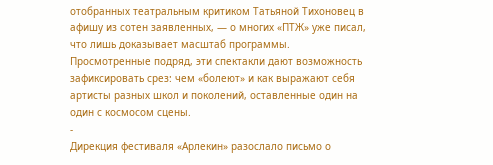отобранных театральным критиком Татьяной Тихоновец в афишу из сотен заявленных, — о многих «ПТЖ» уже писал, что лишь доказывает масштаб программы. Просмотренные подряд, эти спектакли дают возможность зафиксировать срез: чем «болеют» и как выражают себя артисты разных школ и поколений, оставленные один на один с космосом сцены.
-
Дирекция фестиваля «Арлекин» разослало письмо о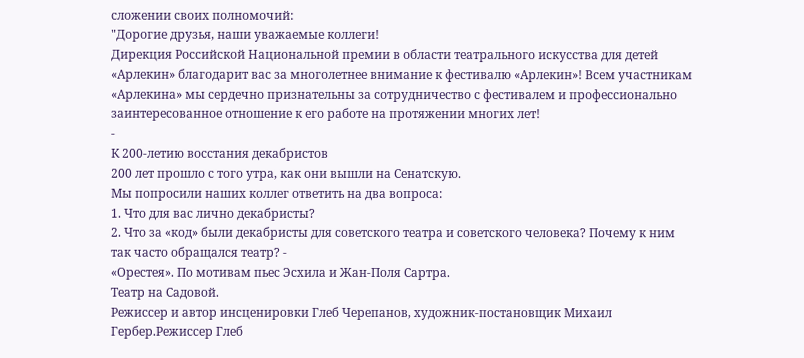сложении своих полномочий:
"Дорогие друзья, наши уважаемые коллеги!
Дирекция Российской Национальной премии в области театрального искусства для детей «Арлекин» благодарит вас за многолетнее внимание к фестивалю «Арлекин»! Всем участникам «Арлекина» мы сердечно признательны за сотрудничество с фестивалем и профессионально заинтересованное отношение к его работе на протяжении многих лет!
-
К 200-летию восстания декабристов
200 лет прошло с того утра, как они вышли на Сенатскую.
Мы попросили наших коллег ответить на два вопроса:
1. Что для вас лично декабристы?
2. Что за «код» были декабристы для советского театра и советского человека? Почему к ним так часто обращался театр? -
«Орестея». По мотивам пьес Эсхила и Жан-Поля Сартра.
Театр на Садовой.
Режиссер и автор инсценировки Глеб Черепанов, художник-постановщик Михаил Гербер.Режиссер Глеб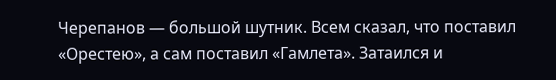Черепанов — большой шутник. Всем сказал, что поставил «Орестею», а сам поставил «Гамлета». Затаился и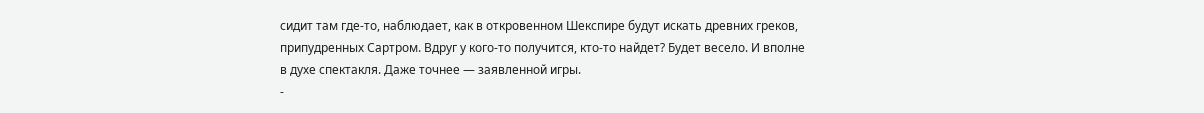сидит там где-то, наблюдает, как в откровенном Шекспире будут искать древних греков, припудренных Сартром. Вдруг у кого-то получится, кто-то найдет? Будет весело. И вполне в духе спектакля. Даже точнее — заявленной игры.
-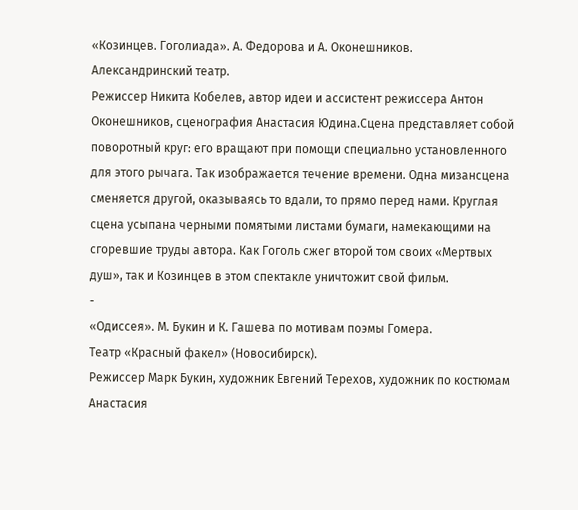«Козинцев. Гоголиада». А. Федорова и А. Оконешников.
Александринский театр.
Режиссер Никита Кобелев, автор идеи и ассистент режиссера Антон Оконешников, сценография Анастасия Юдина.Сцена представляет собой поворотный круг: его вращают при помощи специально установленного для этого рычага. Так изображается течение времени. Одна мизансцена сменяется другой, оказываясь то вдали, то прямо перед нами. Круглая сцена усыпана черными помятыми листами бумаги, намекающими на сгоревшие труды автора. Как Гоголь сжег второй том своих «Мертвых душ», так и Козинцев в этом спектакле уничтожит свой фильм.
-
«Одиссея». М. Букин и К. Гашева по мотивам поэмы Гомера.
Театр «Красный факел» (Новосибирск).
Режиссер Марк Букин, художник Евгений Терехов, художник по костюмам Анастасия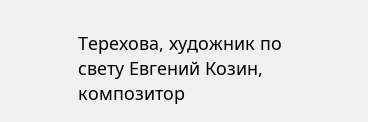Терехова, художник по свету Евгений Козин, композитор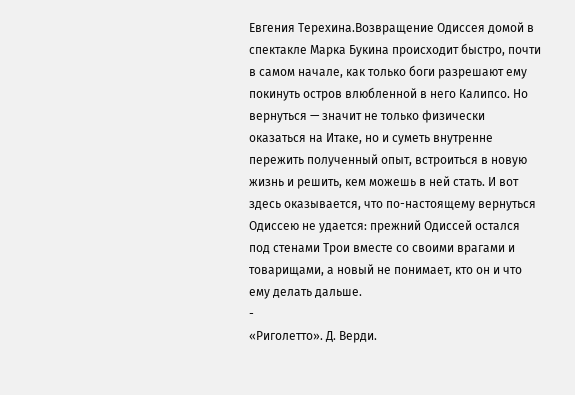Евгения Терехина.Возвращение Одиссея домой в спектакле Марка Букина происходит быстро, почти в самом начале, как только боги разрешают ему покинуть остров влюбленной в него Калипсо. Но вернуться — значит не только физически оказаться на Итаке, но и суметь внутренне пережить полученный опыт, встроиться в новую жизнь и решить, кем можешь в ней стать. И вот здесь оказывается, что по-настоящему вернуться Одиссею не удается: прежний Одиссей остался под стенами Трои вместе со своими врагами и товарищами, а новый не понимает, кто он и что ему делать дальше.
-
«Риголетто». Д. Верди.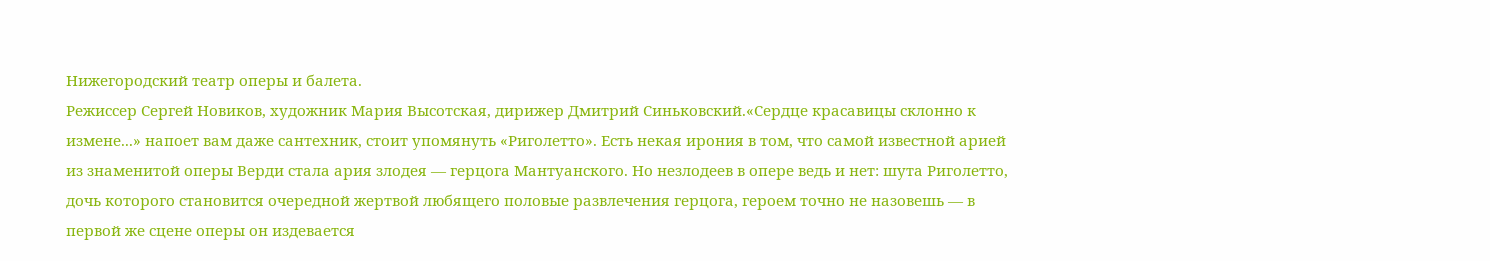Нижегородский театр оперы и балета.
Режиссер Сергей Новиков, художник Мария Высотская, дирижер Дмитрий Синьковский.«Сердце красавицы склонно к измене...» напоет вам даже сантехник, стоит упомянуть «Риголетто». Есть некая ирония в том, что самой известной арией из знаменитой оперы Верди стала ария злодея — герцога Мантуанского. Но незлодеев в опере ведь и нет: шута Риголетто, дочь которого становится очередной жертвой любящего половые развлечения герцога, героем точно не назовешь — в первой же сцене оперы он издевается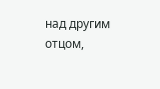над другим отцом,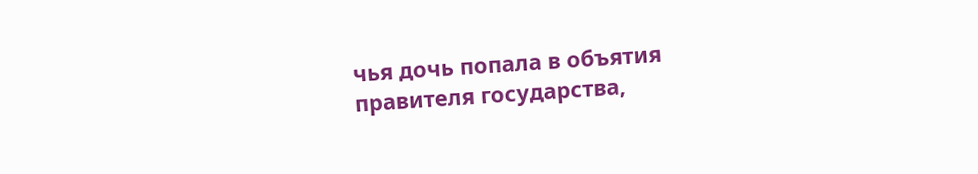чья дочь попала в объятия правителя государства,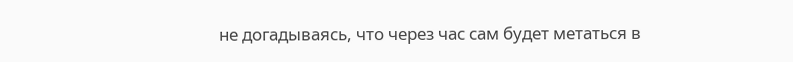не догадываясь, что через час сам будет метаться в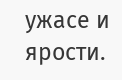ужасе и ярости.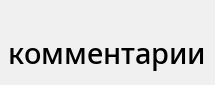комментарии